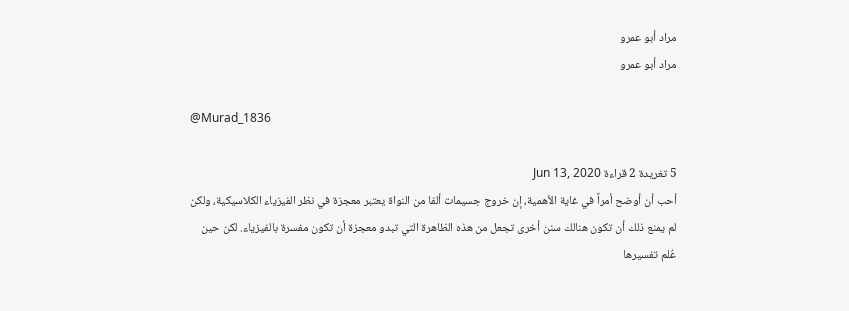مراد أبو عمرو
مراد أبو عمرو

@Murad_1836

5 تغريدة 2 قراءة Jun 13, 2020
أحب أن أوضح أمراً في غاية الأهمية، إن خروج جسيمات ألفا من النواة يعتبر معجزة في نظر الفيزياء الكلاسيكية، ولكن لم يمنع ذلك أن تكون هنالك سنن أخرى تجعل من هذه الظاهرة التي تبدو معجزة أن تكون مفسرة بالفيزياء. لكن حين عُلم تفسيرها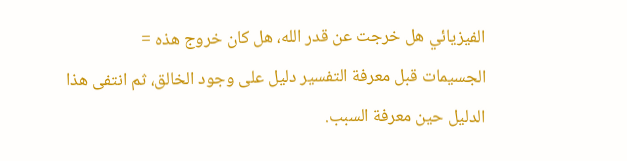الفيزيائي هل خرجت عن قدر الله، هل كان خروج هذه =
الجسيمات قبل معرفة التفسير دليل على وجود الخالق، ثم انتفى هذا الدليل حين معرفة السبب.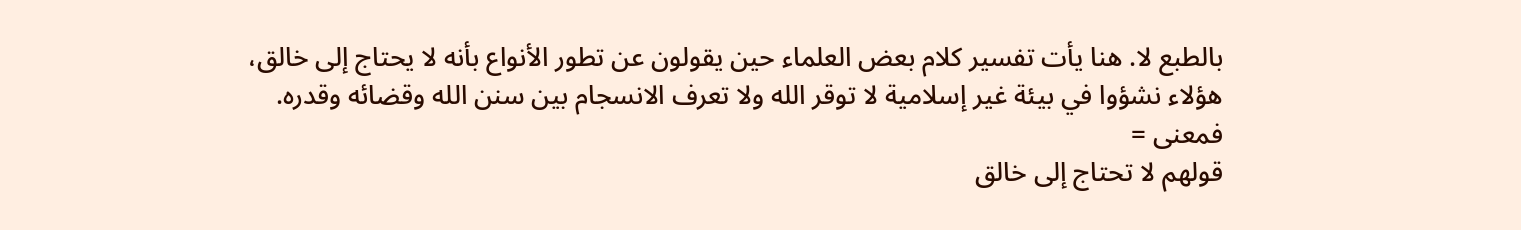بالطبع لا. هنا يأت تفسير كلام بعض العلماء حين يقولون عن تطور الأنواع بأنه لا يحتاج إلى خالق، هؤلاء نشؤوا في بيئة غير إسلامية لا توقر الله ولا تعرف الانسجام بين سنن الله وقضائه وقدره. فمعنى =
قولهم لا تحتاج إلى خالق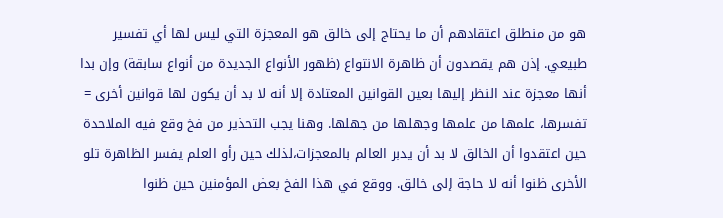هو من منطلق اعتقادهم أن ما يحتاج إلى خالق هو المعجزة التي ليس لها أي تفسير طبيعي. إذن هم يقصدون أن ظاهرة الانتواع (ظهور الأنواع الجديدة من أنواع سابقة) وإن بدا أنها معجزة عند النظر إليها بعين القوانين المعتادة إلا أنه لا بد أن يكون لها قوانين أخرى =
تفسرها، علمها من علمها وجهلها من جهلها. وهنا يجب التحذير من فخ وقع فيه الملاحدة حين اعتقدوا أن الخالق لا بد أن يدبر العالم بالمعجزات،لذلك حين رأو العلم يفسر الظاهرة تلو الأخرى ظنوا أنه لا حاجة إلى خالق. ووقع في هذا الفخ بعض المؤمنين حين ظنوا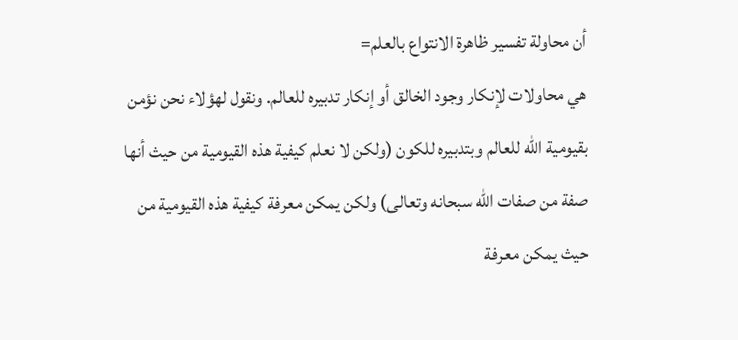أن محاولة تفسير ظاهرة الانتواع بالعلم=
هي محاولات لإنكار وجود الخالق أو إنكار تدبيره للعالم. ونقول لهؤلاء نحن نؤمن بقيومية الله للعالم وبتدبيره للكون (ولكن لا نعلم كيفية هذه القيومية من حيث أنها صفة من صفات الله سبحانه وتعالى) ولكن يمكن معرفة كيفية هذه القيومية من حيث يمكن معرفة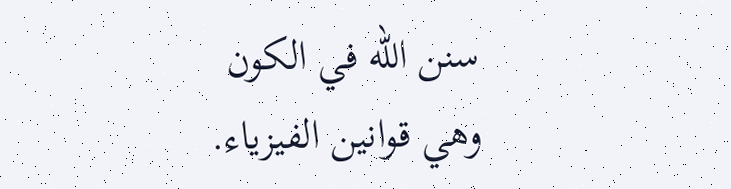سنن الله في الكون وهي قوانين الفيزياء.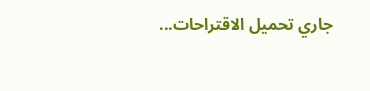جاري تحميل الاقتراحات...